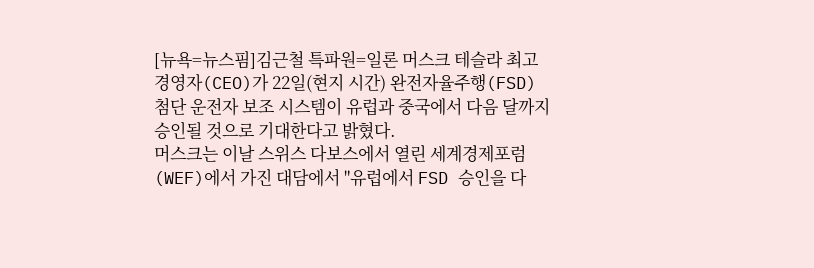[뉴욕=뉴스핌]김근철 특파원=일론 머스크 테슬라 최고경영자(CEO)가 22일(현지 시간) 완전자율주행(FSD) 첨단 운전자 보조 시스템이 유럽과 중국에서 다음 달까지 승인될 것으로 기대한다고 밝혔다.
머스크는 이날 스위스 다보스에서 열린 세계경제포럼(WEF)에서 가진 대담에서 "유럽에서 FSD 승인을 다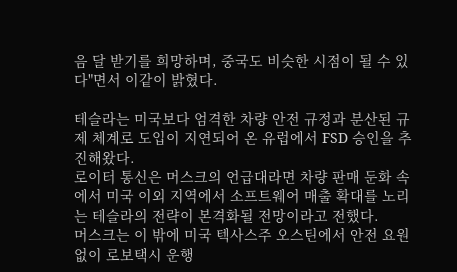음 달 받기를 희망하며, 중국도 비슷한 시점이 될 수 있다"면서 이같이 밝혔다.

테슬라는 미국보다 엄격한 차량 안전 규정과 분산된 규제 체계로 도입이 지연되어 온 유럽에서 FSD 승인을 추진해왔다.
로이터 통신은 머스크의 언급대라면 차량 판매 둔화 속에서 미국 이외 지역에서 소프트웨어 매출 확대를 노리는 테슬라의 전략이 본격화될 전망이라고 전했다.
머스크는 이 밖에 미국 텍사스주 오스틴에서 안전 요원 없이 로보택시 운행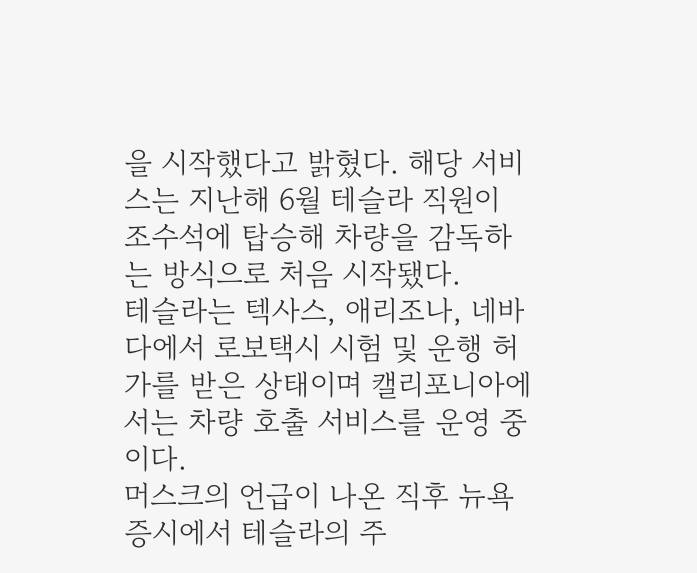을 시작했다고 밝혔다. 해당 서비스는 지난해 6월 테슬라 직원이 조수석에 탑승해 차량을 감독하는 방식으로 처음 시작됐다.
테슬라는 텍사스, 애리조나, 네바다에서 로보택시 시험 및 운행 허가를 받은 상태이며 캘리포니아에서는 차량 호출 서비스를 운영 중이다.
머스크의 언급이 나온 직후 뉴욕 증시에서 테슬라의 주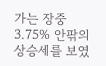가는 장중 3.75% 안팎의 상승세를 보였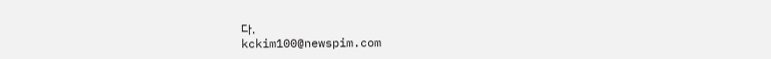다.
kckim100@newspim.com